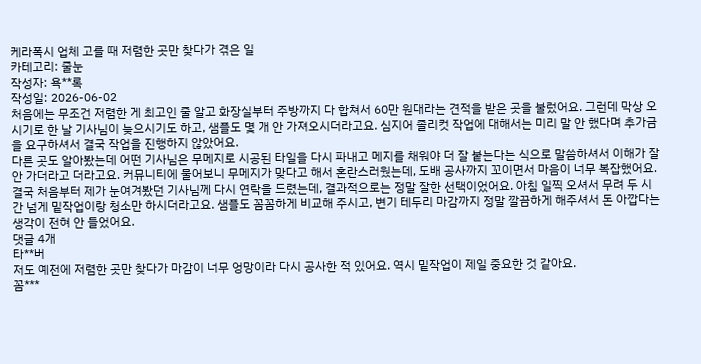케라폭시 업체 고를 때 저렴한 곳만 찾다가 겪은 일
카테고리: 줄눈
작성자: 욕**록
작성일: 2026-06-02
처음에는 무조건 저렴한 게 최고인 줄 알고 화장실부터 주방까지 다 합쳐서 60만 원대라는 견적을 받은 곳을 불렀어요. 그런데 막상 오시기로 한 날 기사님이 늦으시기도 하고, 샘플도 몇 개 안 가져오시더라고요. 심지어 졸리컷 작업에 대해서는 미리 말 안 했다며 추가금을 요구하셔서 결국 작업을 진행하지 않았어요.
다른 곳도 알아봤는데 어떤 기사님은 무메지로 시공된 타일을 다시 파내고 메지를 채워야 더 잘 붙는다는 식으로 말씀하셔서 이해가 잘 안 가더라고 더라고요. 커뮤니티에 물어보니 무메지가 맞다고 해서 혼란스러웠는데, 도배 공사까지 꼬이면서 마음이 너무 복잡했어요.
결국 처음부터 제가 눈여겨봤던 기사님께 다시 연락을 드렸는데, 결과적으로는 정말 잘한 선택이었어요. 아침 일찍 오셔서 무려 두 시간 넘게 밑작업이랑 청소만 하시더라고요. 샘플도 꼼꼼하게 비교해 주시고, 변기 테두리 마감까지 정말 깔끔하게 해주셔서 돈 아깝다는 생각이 전혀 안 들었어요.
댓글 4개
타**버
저도 예전에 저렴한 곳만 찾다가 마감이 너무 엉망이라 다시 공사한 적 있어요. 역시 밑작업이 제일 중요한 것 같아요.
꼼***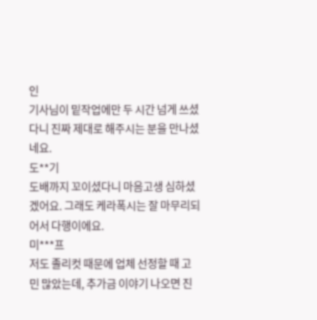인
기사님이 밑작업에만 두 시간 넘게 쓰셨다니 진짜 제대로 해주시는 분을 만나셨네요.
도**기
도배까지 꼬이셨다니 마음고생 심하셨겠어요. 그래도 케라폭시는 잘 마무리되어서 다행이에요.
미***프
저도 졸리컷 때문에 업체 선정할 때 고민 많았는데, 추가금 이야기 나오면 진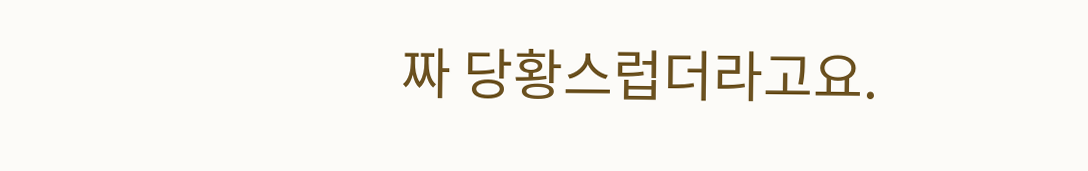짜 당황스럽더라고요.